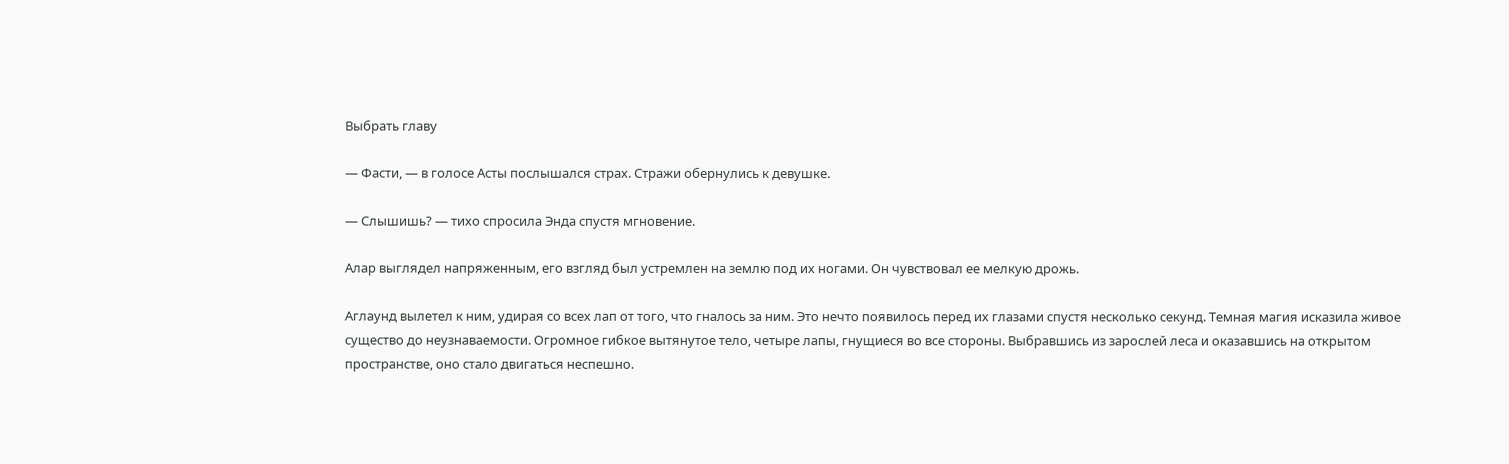Выбрать главу

— Фасти, — в голосе Асты послышался страх. Стражи обернулись к девушке.

— Слышишь? — тихо спросила Энда спустя мгновение.

Алар выглядел напряженным, его взгляд был устремлен на землю под их ногами. Он чувствовал ее мелкую дрожь.

Аглаунд вылетел к ним, удирая со всех лап от того, что гналось за ним. Это нечто появилось перед их глазами спустя несколько секунд. Темная магия исказила живое существо до неузнаваемости. Огромное гибкое вытянутое тело, четыре лапы, гнущиеся во все стороны. Выбравшись из зарослей леса и оказавшись на открытом пространстве, оно стало двигаться неспешно.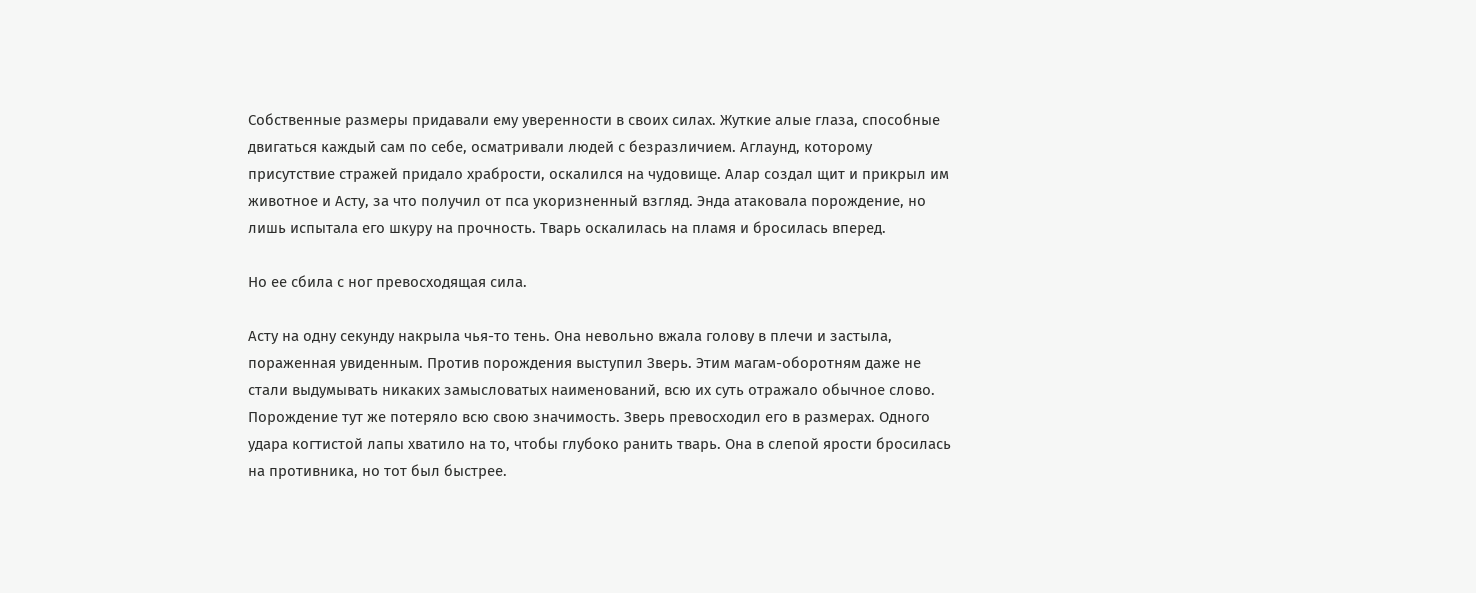Собственные размеры придавали ему уверенности в своих силах. Жуткие алые глаза, способные двигаться каждый сам по себе, осматривали людей с безразличием. Аглаунд, которому присутствие стражей придало храбрости, оскалился на чудовище. Алар создал щит и прикрыл им животное и Асту, за что получил от пса укоризненный взгляд. Энда атаковала порождение, но лишь испытала его шкуру на прочность. Тварь оскалилась на пламя и бросилась вперед.

Но ее сбила с ног превосходящая сила.

Асту на одну секунду накрыла чья-то тень. Она невольно вжала голову в плечи и застыла, пораженная увиденным. Против порождения выступил Зверь. Этим магам-оборотням даже не стали выдумывать никаких замысловатых наименований, всю их суть отражало обычное слово. Порождение тут же потеряло всю свою значимость. Зверь превосходил его в размерах. Одного удара когтистой лапы хватило на то, чтобы глубоко ранить тварь. Она в слепой ярости бросилась на противника, но тот был быстрее.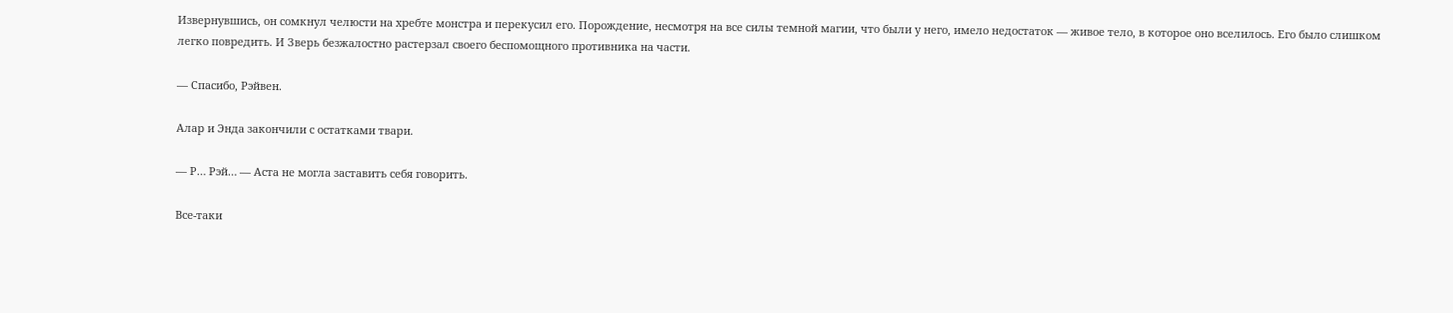Извернувшись, он сомкнул челюсти на хребте монстра и перекусил его. Порождение, несмотря на все силы темной магии, что были у него, имело недостаток — живое тело, в которое оно вселилось. Его было слишком легко повредить. И Зверь безжалостно растерзал своего беспомощного противника на части.

— Спасибо, Рэйвен.

Алар и Энда закончили с остатками твари.

— Р… Рэй… — Аста не могла заставить себя говорить.

Все-таки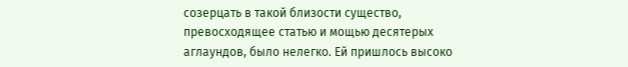созерцать в такой близости существо, превосходящее статью и мощью десятерых аглаундов, было нелегко. Ей пришлось высоко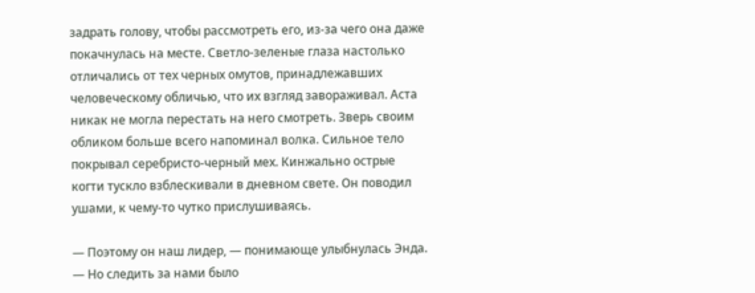задрать голову, чтобы рассмотреть его, из-за чего она даже покачнулась на месте. Светло-зеленые глаза настолько отличались от тех черных омутов, принадлежавших человеческому обличью, что их взгляд завораживал. Аста никак не могла перестать на него смотреть. Зверь своим обликом больше всего напоминал волка. Сильное тело покрывал серебристо-черный мех. Кинжально острые когти тускло взблескивали в дневном свете. Он поводил ушами, к чему-то чутко прислушиваясь.

— Поэтому он наш лидер, — понимающе улыбнулась Энда. — Но следить за нами было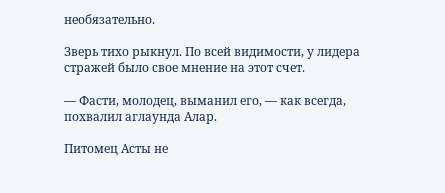необязательно.

Зверь тихо рыкнул. По всей видимости, у лидера стражей было свое мнение на этот счет.

— Фасти, молодец, выманил его, — как всегда, похвалил аглаунда Алар.

Питомец Асты не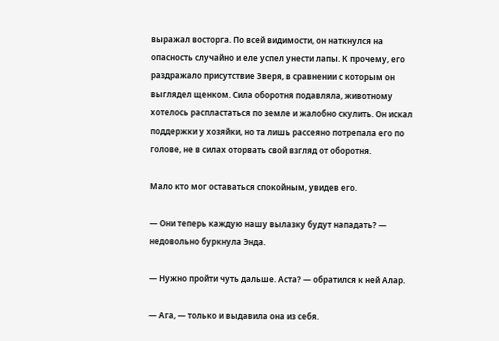выражал восторга. По всей видимости, он наткнулся на опасность случайно и еле успел унести лапы. К прочему, его раздражало присутствие Зверя, в сравнении с которым он выглядел щенком. Сила оборотня подавляла, животному хотелось распластаться по земле и жалобно скулить. Он искал поддержки у хозяйки, но та лишь рассеяно потрепала его по голове, не в силах оторвать свой взгляд от оборотня.

Мало кто мог оставаться спокойным, увидев его.

— Они теперь каждую нашу вылазку будут нападать? — недовольно буркнула Энда.

— Нужно пройти чуть дальше. Аста? — обратился к ней Алар.

— Ага, — только и выдавила она из себя.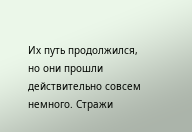Их путь продолжился, но они прошли действительно совсем немного. Стражи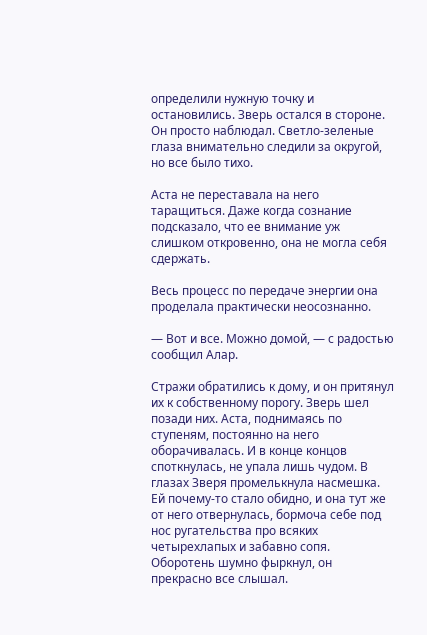определили нужную точку и остановились. Зверь остался в стороне. Он просто наблюдал. Светло-зеленые глаза внимательно следили за округой, но все было тихо.

Аста не переставала на него таращиться. Даже когда сознание подсказало, что ее внимание уж слишком откровенно, она не могла себя сдержать.

Весь процесс по передаче энергии она проделала практически неосознанно.

— Вот и все. Можно домой, — с радостью сообщил Алар.

Стражи обратились к дому, и он притянул их к собственному порогу. Зверь шел позади них. Аста, поднимаясь по ступеням, постоянно на него оборачивалась. И в конце концов споткнулась, не упала лишь чудом. В глазах Зверя промелькнула насмешка. Ей почему-то стало обидно, и она тут же от него отвернулась, бормоча себе под нос ругательства про всяких четырехлапых и забавно сопя. Оборотень шумно фыркнул, он прекрасно все слышал.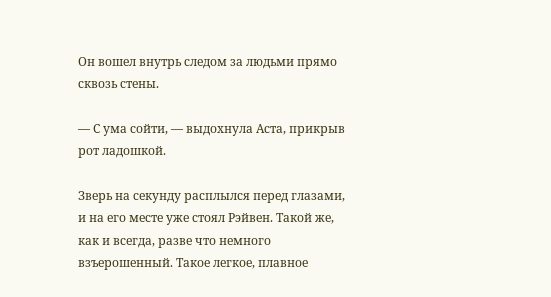Он вошел внутрь следом за людьми прямо сквозь стены.

— С ума сойти, — выдохнула Аста, прикрыв рот ладошкой.

Зверь на секунду расплылся перед глазами, и на его месте уже стоял Рэйвен. Такой же, как и всегда, разве что немного взъерошенный. Такое легкое, плавное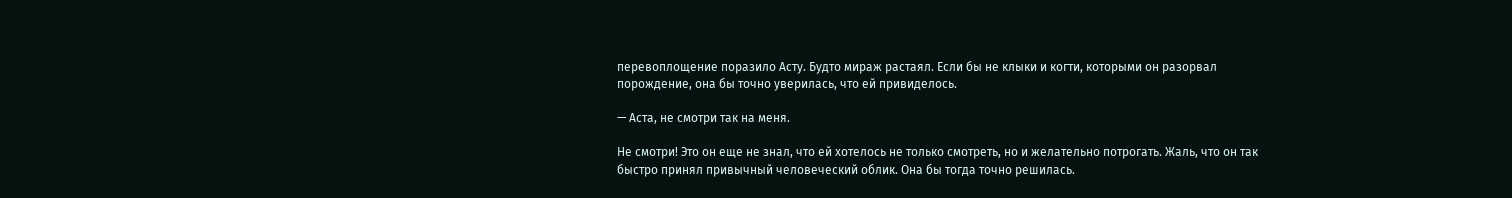перевоплощение поразило Асту. Будто мираж растаял. Если бы не клыки и когти, которыми он разорвал порождение, она бы точно уверилась, что ей привиделось.

— Аста, не смотри так на меня.

Не смотри! Это он еще не знал, что ей хотелось не только смотреть, но и желательно потрогать. Жаль, что он так быстро принял привычный человеческий облик. Она бы тогда точно решилась.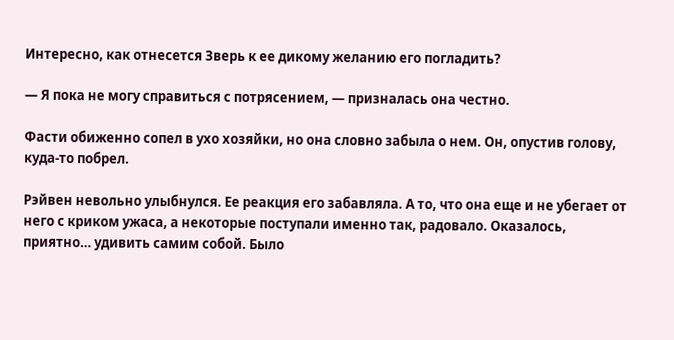Интересно, как отнесется Зверь к ее дикому желанию его погладить?

— Я пока не могу справиться с потрясением, — призналась она честно.

Фасти обиженно сопел в ухо хозяйки, но она словно забыла о нем. Он, опустив голову, куда-то побрел.

Рэйвен невольно улыбнулся. Ее реакция его забавляла. А то, что она еще и не убегает от него с криком ужаса, а некоторые поступали именно так, радовало. Оказалось, приятно… удивить самим собой. Было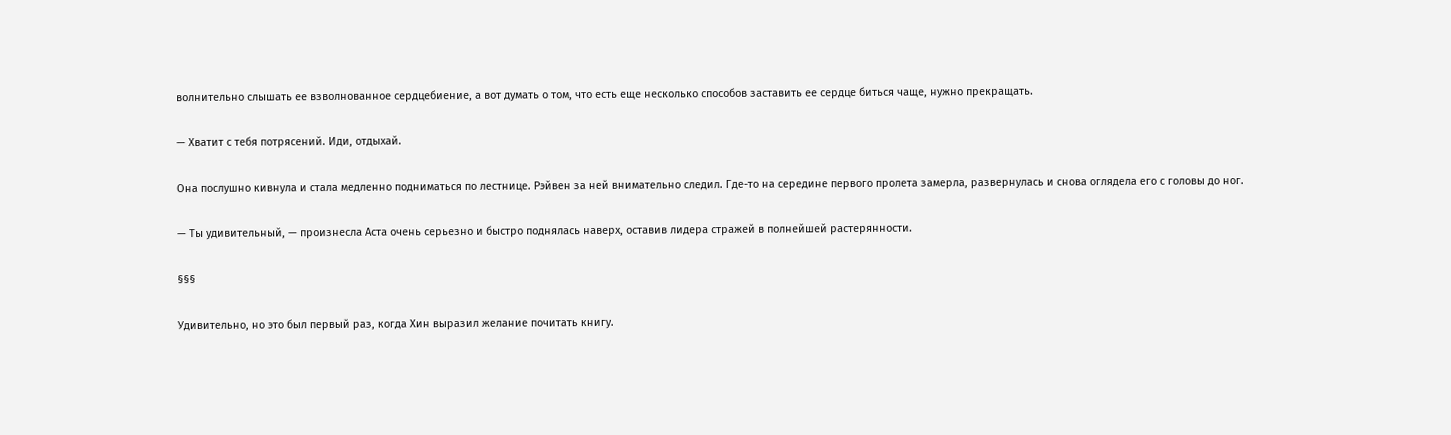волнительно слышать ее взволнованное сердцебиение, а вот думать о том, что есть еще несколько способов заставить ее сердце биться чаще, нужно прекращать.

— Хватит с тебя потрясений. Иди, отдыхай.

Она послушно кивнула и стала медленно подниматься по лестнице. Рэйвен за ней внимательно следил. Где-то на середине первого пролета замерла, развернулась и снова оглядела его с головы до ног.

— Ты удивительный, — произнесла Аста очень серьезно и быстро поднялась наверх, оставив лидера стражей в полнейшей растерянности.

§§§

Удивительно, но это был первый раз, когда Хин выразил желание почитать книгу.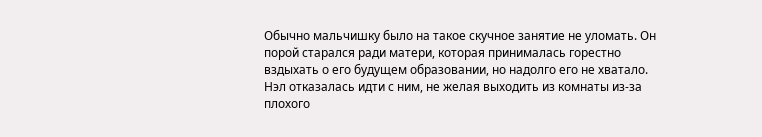Обычно мальчишку было на такое скучное занятие не уломать. Он порой старался ради матери, которая принималась горестно вздыхать о его будущем образовании, но надолго его не хватало. Нэл отказалась идти с ним, не желая выходить из комнаты из-за плохого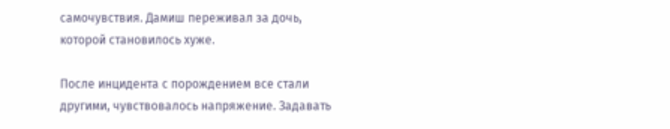самочувствия. Дамиш переживал за дочь, которой становилось хуже.

После инцидента с порождением все стали другими, чувствовалось напряжение. Задавать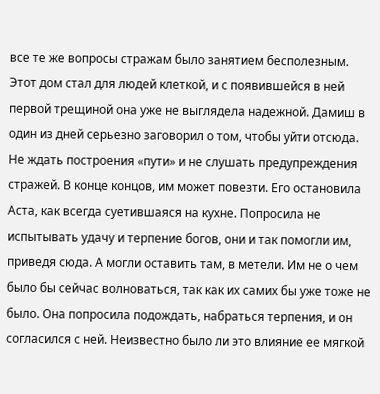все те же вопросы стражам было занятием бесполезным. Этот дом стал для людей клеткой, и с появившейся в ней первой трещиной она уже не выглядела надежной. Дамиш в один из дней серьезно заговорил о том, чтобы уйти отсюда. Не ждать построения «пути» и не слушать предупреждения стражей. В конце концов, им может повезти. Его остановила Аста, как всегда суетившаяся на кухне. Попросила не испытывать удачу и терпение богов, они и так помогли им, приведя сюда. А могли оставить там, в метели. Им не о чем было бы сейчас волноваться, так как их самих бы уже тоже не было. Она попросила подождать, набраться терпения, и он согласился с ней. Неизвестно было ли это влияние ее мягкой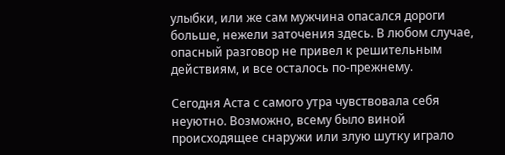улыбки, или же сам мужчина опасался дороги больше, нежели заточения здесь. В любом случае, опасный разговор не привел к решительным действиям, и все осталось по-прежнему.

Сегодня Аста с самого утра чувствовала себя неуютно. Возможно, всему было виной происходящее снаружи или злую шутку играло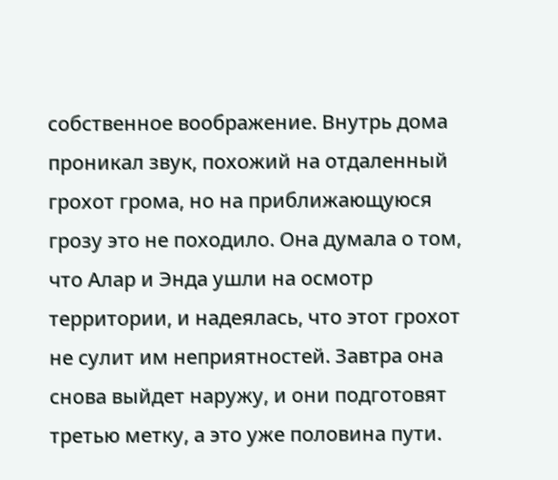собственное воображение. Внутрь дома проникал звук, похожий на отдаленный грохот грома, но на приближающуюся грозу это не походило. Она думала о том, что Алар и Энда ушли на осмотр территории, и надеялась, что этот грохот не сулит им неприятностей. Завтра она снова выйдет наружу, и они подготовят третью метку, а это уже половина пути.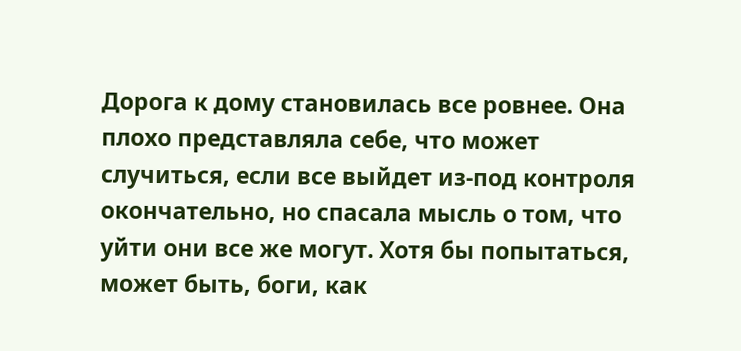Дорога к дому становилась все ровнее. Она плохо представляла себе, что может случиться, если все выйдет из-под контроля окончательно, но спасала мысль о том, что уйти они все же могут. Хотя бы попытаться, может быть, боги, как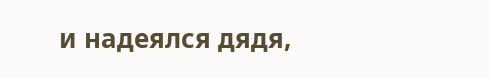и надеялся дядя,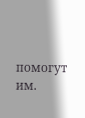помогут им.